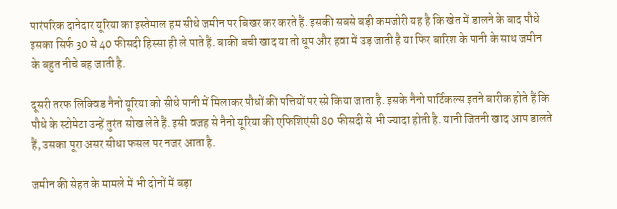पारंपरिक दानेदार यूरिया का इस्तेमाल हम सीधे जमीन पर बिखर कर करते हैं. इसकी सबसे बड़ी कमजोरी यह है कि खेत में डालने के बाद पौधे इसका सिर्फ 30 से 40 फीसदी हिस्सा ही ले पाते हैं. बाकी बची खाद या तो धूप और हवा में उड़ जाती है या फिर बारिश के पानी के साथ जमीन के बहुत नीचे बह जाती है.

दूसरी तरफ लिक्विड नैनो यूरिया को सीधे पानी में मिलाकर पौधों की पत्तियों पर स्प्रे किया जाता है. इसके नैनो पार्टिकल्स इतने बारीक होते हैं कि पौधे के स्टोमेटा उन्हें तुरंत सोख लेते हैं. इसी वजह से नैनो यूरिया की एफिशिएंसी 80 फीसदी से भी ज्यादा होती है. यानी जितनी खाद आप डालते हैं, उसका पूरा असर सीधा फसल पर नजर आता है.

जमीन की सेहत के मामले में भी दोनों में बड़ा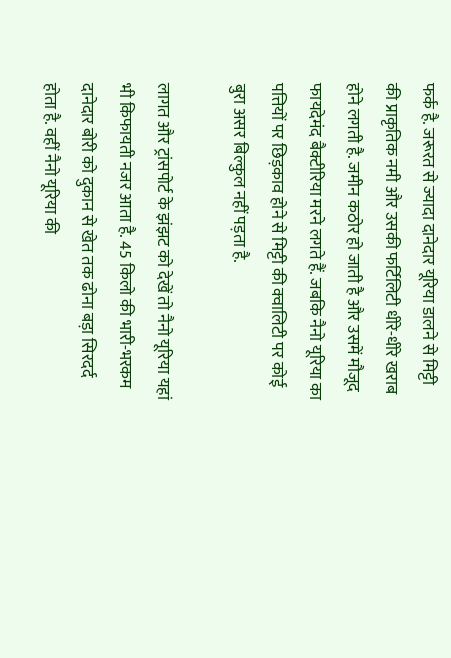फर्क है. जरूरत से ज्यादा दानेदार यूरिया डालने से मिट्टी की प्राकृतिक नमी और उसकी फर्टिलिटी धीरे-धीरे खराब होने लगती है. जमीन कठोर हो जाती है और उसमें मौजूद फायदेमंद बैक्टीरिया मरने लगते हैं. जबकि नैनो यूरिया का पत्तियों पर छिड़काव होने से मिट्टी की क्वालिटी पर कोई बुरा असर बिल्कुल नहीं पड़ता है.

लागत और ट्रांसपोर्ट के झंझट को देखें तो नैनो यूरिया यहां भी किफायती नजर आता है. 45 किलो की भारी-भरकम दानेदार बोरी को दुकान से खेत तक ढोना बड़ा सिरदर्द होता है. वहीं नैनो यूरिया की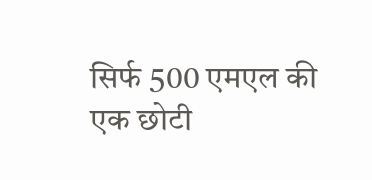सिर्फ 500 एमएल की एक छोटी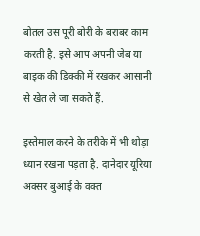बोतल उस पूरी बोरी के बराबर काम करती है. इसे आप अपनी जेब या बाइक की डिक्की में रखकर आसानी से खेत ले जा सकते हैं.

इस्तेमाल करने के तरीके में भी थोड़ा ध्यान रखना पड़ता है. दानेदार यूरिया अक्सर बुआई के वक्त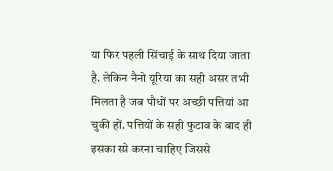या फिर पहली सिंचाई के साथ दिया जाता है. लेकिन नैनो यूरिया का सही असर तभी मिलता है जब पौधों पर अच्छी पत्तियां आ चुकी हों. पत्तियों के सही फुटाव के बाद ही इसका स्प्रे करना चाहिए जिससे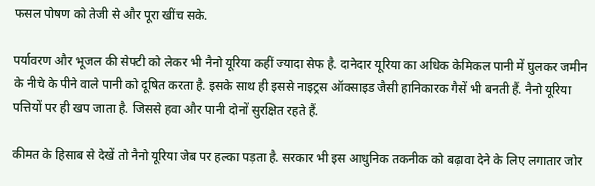फसल पोषण को तेजी से और पूरा खींच सके.

पर्यावरण और भूजल की सेफ्टी को लेकर भी नैनो यूरिया कहीं ज्यादा सेफ है. दानेदार यूरिया का अधिक केमिकल पानी में घुलकर जमीन के नीचे के पीने वाले पानी को दूषित करता है. इसके साथ ही इससे नाइट्रस ऑक्साइड जैसी हानिकारक गैसें भी बनती हैं. नैनो यूरिया पत्तियों पर ही खप जाता है. जिससे हवा और पानी दोनों सुरक्षित रहते हैं.

कीमत के हिसाब से देखें तो नैनो यूरिया जेब पर हल्का पड़ता है. सरकार भी इस आधुनिक तकनीक को बढ़ावा देने के लिए लगातार जोर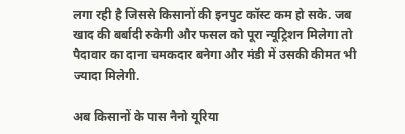लगा रही है जिससे किसानों की इनपुट कॉस्ट कम हो सके. जब खाद की बर्बादी रुकेगी और फसल को पूरा न्यूट्रिशन मिलेगा तो पैदावार का दाना चमकदार बनेगा और मंडी में उसकी कीमत भी ज्यादा मिलेगी.

अब किसानों के पास नैनो यूरिया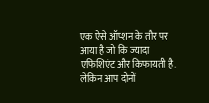एक ऐसे ऑप्शन के तौर पर आया है जो कि ज्यादा एफिशिएंट और किफायती है. लेकिन आप दोनों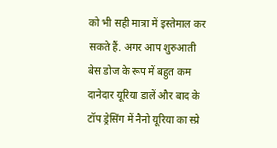को भी सही मात्रा में इस्तेमाल कर सकते हैं. अगर आप शुरुआती बेस डोज के रूप में बहुत कम दानेदार यूरिया डालें और बाद के टॉप ड्रेसिंग में नैनो यूरिया का स्प्रे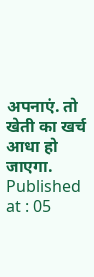अपनाएं. तो खेती का खर्च आधा हो जाएगा.
Published at : 05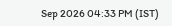Sep 2026 04:33 PM (IST)